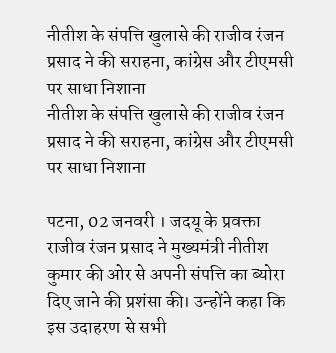नीतीश के संपत्ति खुलासे की राजीव रंजन प्रसाद ने की सराहना, कांग्रेस और टीएमसी पर साधा निशाना
नीतीश के संपत्ति खुलासे की राजीव रंजन प्रसाद ने की सराहना, कांग्रेस और टीएमसी पर साधा निशाना

पटना, 02 जनवरी । जदयू के प्रवक्ता राजीव रंजन प्रसाद ने मुख्यमंत्री नीतीश कुमार की ओर से अपनी संपत्ति का ब्योरा दिए जाने की प्रशंसा की। उन्होंने कहा कि इस उदाहरण से सभी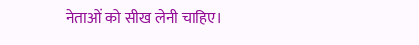नेताओं को सीख लेनी चाहिए।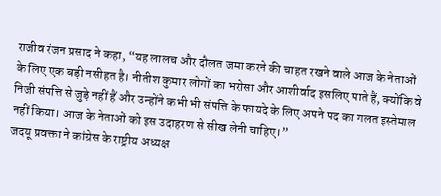राजीव रंजन प्रसाद ने कहा, “यह लालच और दौलत जमा करने की चाहत रखने वाले आज के नेताओं के लिए एक बड़ी नसीहत है। नीतीश कुमार लोगों का भरोसा और आशीर्वाद इसलिए पाते हैं, क्योंकि वे निजी संपत्ति से जुड़े नहीं हैं और उन्होंने कभी भी संपत्ति के फायदे के लिए अपने पद का गलत इस्तेमाल नहीं किया। आज के नेताओं को इस उदाहरण से सीख लेनी चाहिए।”
जदयू प्रवक्ता ने कांग्रेस के राष्ट्रीय अध्यक्ष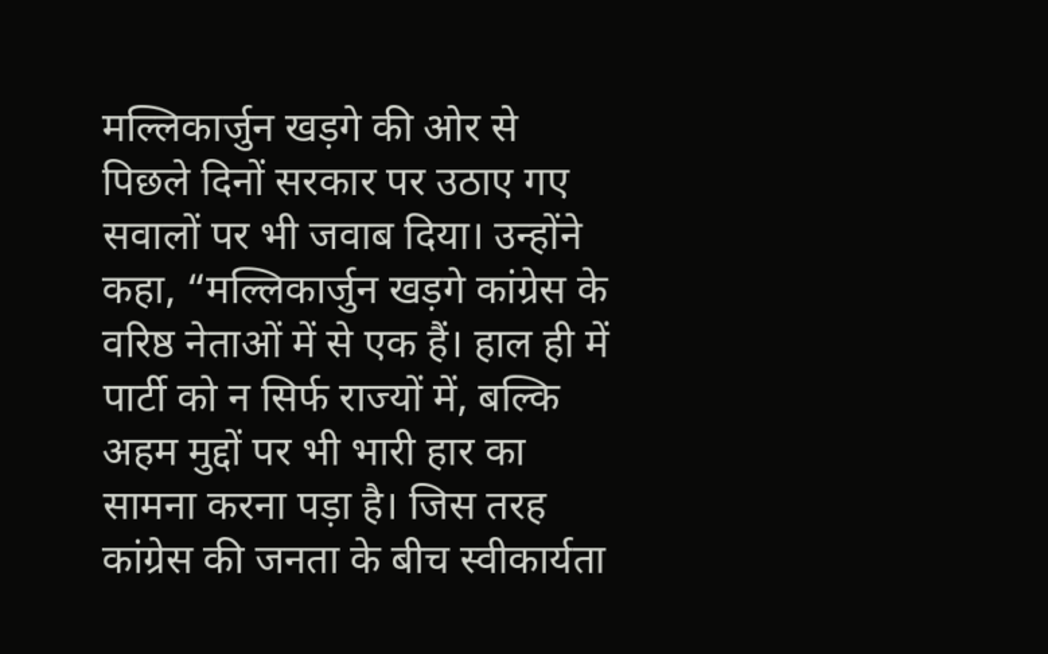मल्लिकार्जुन खड़गे की ओर से पिछले दिनों सरकार पर उठाए गए सवालों पर भी जवाब दिया। उन्होंने कहा, “मल्लिकार्जुन खड़गे कांग्रेस के वरिष्ठ नेताओं में से एक हैं। हाल ही में पार्टी को न सिर्फ राज्यों में, बल्कि अहम मुद्दों पर भी भारी हार का सामना करना पड़ा है। जिस तरह कांग्रेस की जनता के बीच स्वीकार्यता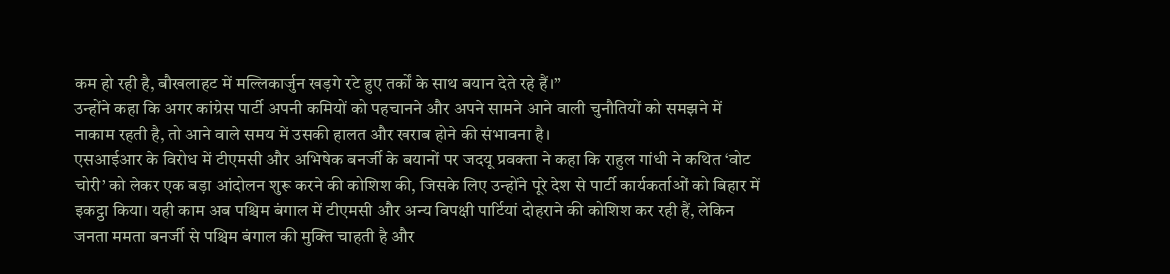कम हो रही है, बौखलाहट में मल्लिकार्जुन खड़गे रटे हुए तर्कों के साथ बयान देते रहे हैं।”
उन्होंने कहा कि अगर कांग्रेस पार्टी अपनी कमियों को पहचानने और अपने सामने आने वाली चुनौतियों को समझने में नाकाम रहती है, तो आने वाले समय में उसकी हालत और खराब होने की संभावना है।
एसआईआर के विरोध में टीएमसी और अभिषेक बनर्जी के बयानों पर जदयू प्रवक्ता ने कहा कि राहुल गांधी ने कथित ‘वोट चोरी’ को लेकर एक बड़ा आंदोलन शुरू करने की कोशिश की, जिसके लिए उन्होंने पूरे देश से पार्टी कार्यकर्ताओं को बिहार में इकट्ठा किया। यही काम अब पश्चिम बंगाल में टीएमसी और अन्य विपक्षी पार्टियां दोहराने की कोशिश कर रही हैं, लेकिन जनता ममता बनर्जी से पश्चिम बंगाल की मुक्ति चाहती है और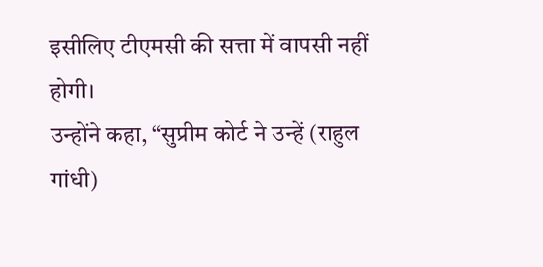इसीलिए टीएमसी की सत्ता में वापसी नहीं होगी।
उन्होंने कहा, “सुप्रीम कोर्ट ने उन्हें (राहुल गांधी)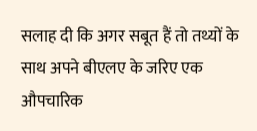सलाह दी कि अगर सबूत हैं तो तथ्यों के साथ अपने बीएलए के जरिए एक औपचारिक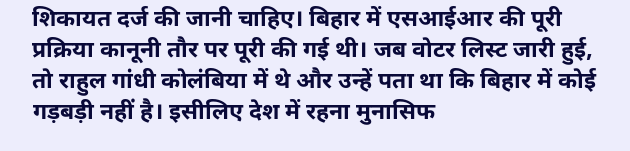शिकायत दर्ज की जानी चाहिए। बिहार में एसआईआर की पूरी प्रक्रिया कानूनी तौर पर पूरी की गई थी। जब वोटर लिस्ट जारी हुई, तो राहुल गांधी कोलंबिया में थे और उन्हें पता था कि बिहार में कोई गड़बड़ी नहीं है। इसीलिए देश में रहना मुनासिफ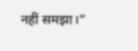नहीं समझा।”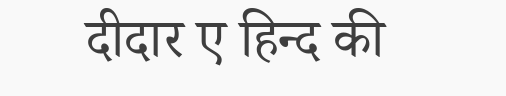दीदार ए हिन्द की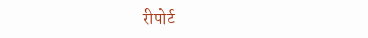रीपोर्ट